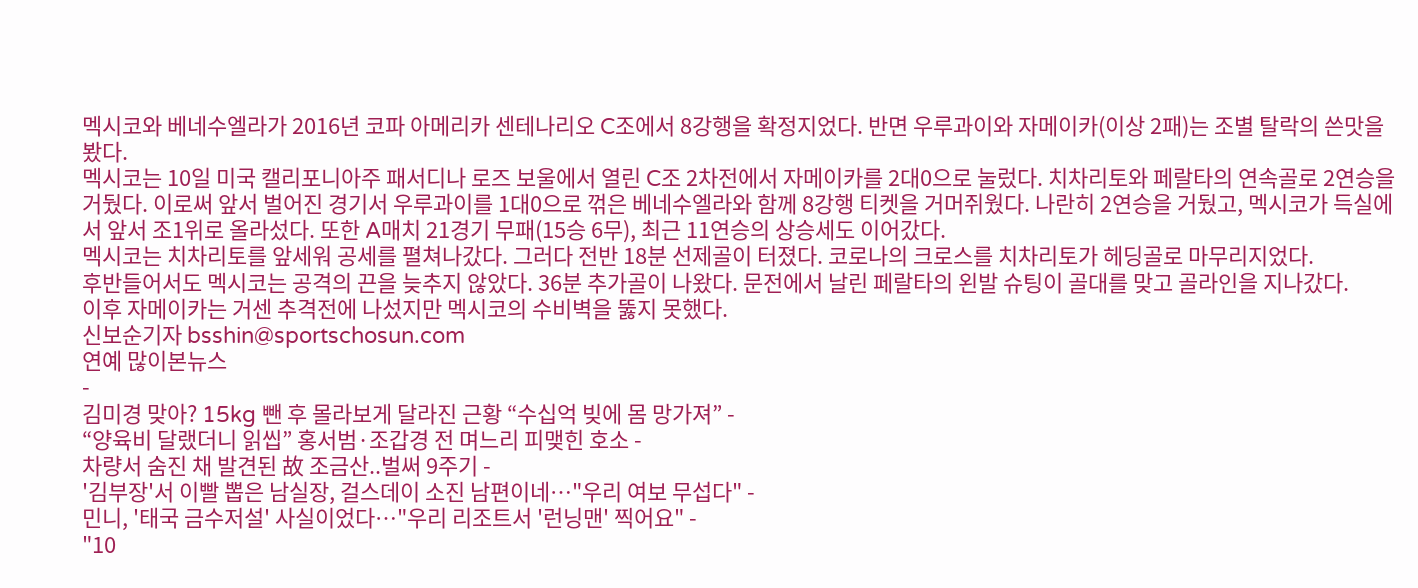멕시코와 베네수엘라가 2016년 코파 아메리카 센테나리오 C조에서 8강행을 확정지었다. 반면 우루과이와 자메이카(이상 2패)는 조별 탈락의 쓴맛을 봤다.
멕시코는 10일 미국 캘리포니아주 패서디나 로즈 보울에서 열린 C조 2차전에서 자메이카를 2대0으로 눌렀다. 치차리토와 페랄타의 연속골로 2연승을 거뒀다. 이로써 앞서 벌어진 경기서 우루과이를 1대0으로 꺾은 베네수엘라와 함께 8강행 티켓을 거머쥐웠다. 나란히 2연승을 거뒀고, 멕시코가 득실에서 앞서 조1위로 올라섰다. 또한 A매치 21경기 무패(15승 6무), 최근 11연승의 상승세도 이어갔다.
멕시코는 치차리토를 앞세워 공세를 펼쳐나갔다. 그러다 전반 18분 선제골이 터졌다. 코로나의 크로스를 치차리토가 헤딩골로 마무리지었다.
후반들어서도 멕시코는 공격의 끈을 늦추지 않았다. 36분 추가골이 나왔다. 문전에서 날린 페랄타의 왼발 슈팅이 골대를 맞고 골라인을 지나갔다.
이후 자메이카는 거센 추격전에 나섰지만 멕시코의 수비벽을 뚫지 못했다.
신보순기자 bsshin@sportschosun.com
연예 많이본뉴스
-
김미경 맞아? 15kg 뺀 후 몰라보게 달라진 근황 “수십억 빚에 몸 망가져” -
“양육비 달랬더니 읽씹” 홍서범·조갑경 전 며느리 피맺힌 호소 -
차량서 숨진 채 발견된 故 조금산..벌써 9주기 -
'김부장'서 이빨 뽑은 남실장, 걸스데이 소진 남편이네…"우리 여보 무섭다" -
민니, '태국 금수저설' 사실이었다…"우리 리조트서 '런닝맨' 찍어요" -
"10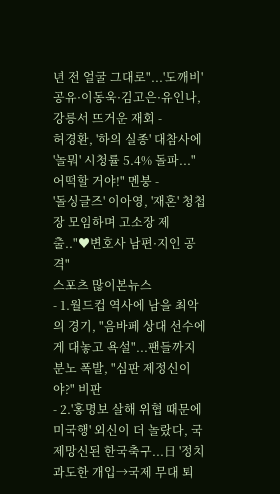년 전 얼굴 그대로"...'도깨비' 공유·이동욱·김고은·유인나, 강릉서 뜨거운 재회 -
허경환, '하의 실종' 대참사에 '놀뭐' 시청률 5.4% 돌파..."어떡할 거야!" 멘붕 -
'돌싱글즈' 이아영, '재혼' 청첩장 모임하며 고소장 제출.."♥변호사 남편·지인 공격"
스포츠 많이본뉴스
- 1.월드컵 역사에 남을 최악의 경기, "음바페 상대 선수에게 대놓고 욕설"...팬들까지 분노 폭발, "심판 제정신이야?" 비판
- 2.'홍명보 살해 위협 때문에 미국행' 외신이 더 놀랐다, 국제망신된 한국축구...日 '정치 과도한 개입→국제 무대 퇴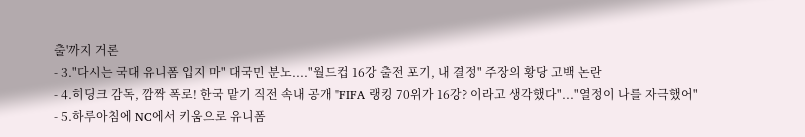출'까지 거론
- 3."다시는 국대 유니폼 입지 마" 대국민 분노...."월드컵 16강 출전 포기, 내 결정" 주장의 황당 고백 논란
- 4.히딩크 감독, 깜짝 폭로! 한국 맡기 직전 속내 공개 "FIFA 랭킹 70위가 16강? 이라고 생각했다"..."열정이 나를 자극했어"
- 5.하루아침에 NC에서 키움으로 유니폼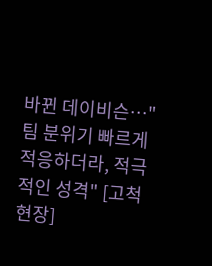바뀐 데이비슨…"팀 분위기 빠르게 적응하더라, 적극적인 성격" [고척 현장]